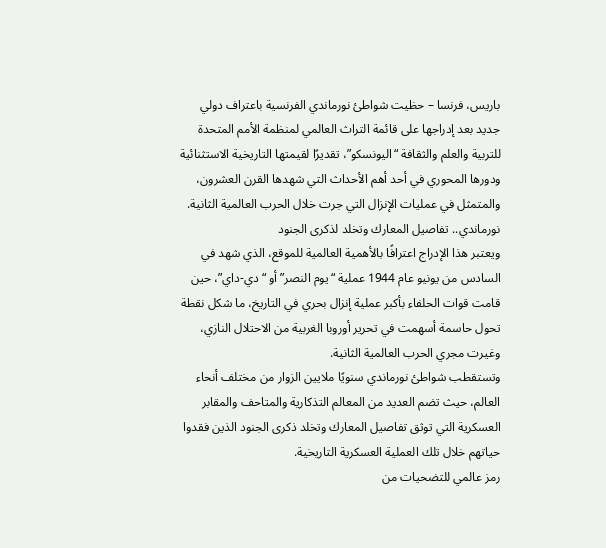باريس، فرنسا – حظيت شواطئ نورماندي الفرنسية باعتراف دولي جديد بعد إدراجها على قائمة التراث العالمي لمنظمة الأمم المتحدة للتربية والعلم والثقافة “اليونسكو”، تقديرًا لقيمتها التاريخية الاستثنائية ودورها المحوري في أحد أهم الأحداث التي شهدها القرن العشرون، والمتمثل في عمليات الإنزال التي جرت خلال الحرب العالمية الثانية.
نورماندي.. تفاصيل المعارك وتخلد لذكرى الجنود
ويعتبر هذا الإدراج اعترافًا بالأهمية العالمية للموقع، الذي شهد في السادس من يونيو عام 1944 عملية “يوم النصر” أو “دي-داي”، حين قامت قوات الحلفاء بأكبر عملية إنزال بحري في التاريخ، ما شكل نقطة تحول حاسمة أسهمت في تحرير أوروبا الغربية من الاحتلال النازي، وغيرت مجري الحرب العالمية الثانية.
وتستقطب شواطئ نورماندي سنويًا ملايين الزوار من مختلف أنحاء العالم، حيث تضم العديد من المعالم التذكارية والمتاحف والمقابر العسكرية التي توثق تفاصيل المعارك وتخلد ذكرى الجنود الذين فقدوا حياتهم خلال تلك العملية العسكرية التاريخية.
رمز عالمي للتضحيات من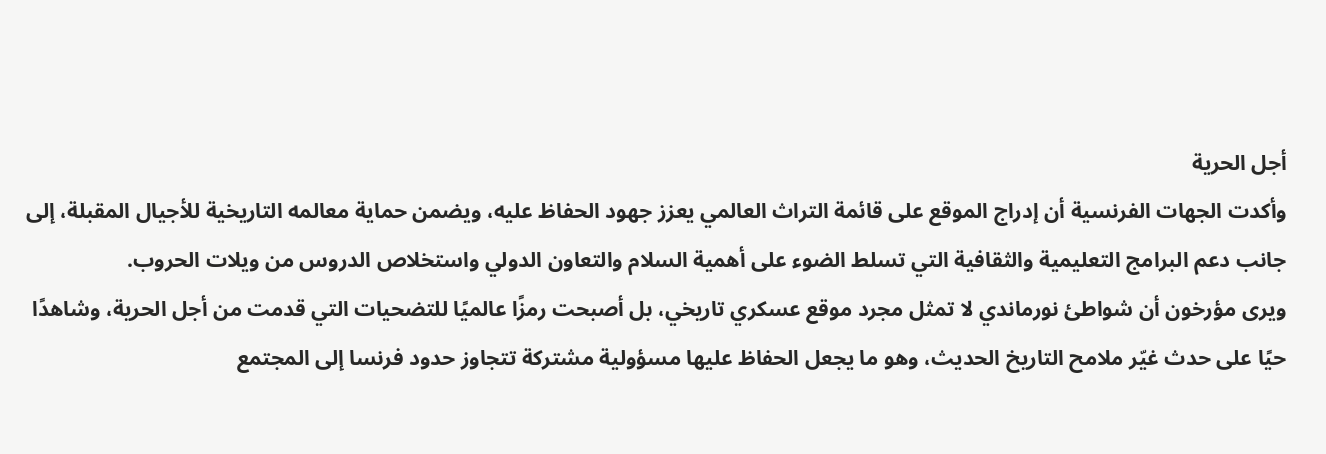أجل الحرية
وأكدت الجهات الفرنسية أن إدراج الموقع على قائمة التراث العالمي يعزز جهود الحفاظ عليه، ويضمن حماية معالمه التاريخية للأجيال المقبلة، إلى جانب دعم البرامج التعليمية والثقافية التي تسلط الضوء على أهمية السلام والتعاون الدولي واستخلاص الدروس من ويلات الحروب.
ويرى مؤرخون أن شواطئ نورماندي لا تمثل مجرد موقع عسكري تاريخي، بل أصبحت رمزًا عالميًا للتضحيات التي قدمت من أجل الحرية، وشاهدًا حيًا على حدث غيّر ملامح التاريخ الحديث، وهو ما يجعل الحفاظ عليها مسؤولية مشتركة تتجاوز حدود فرنسا إلى المجتمع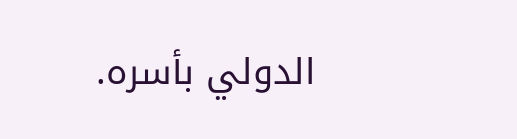الدولي بأسره.